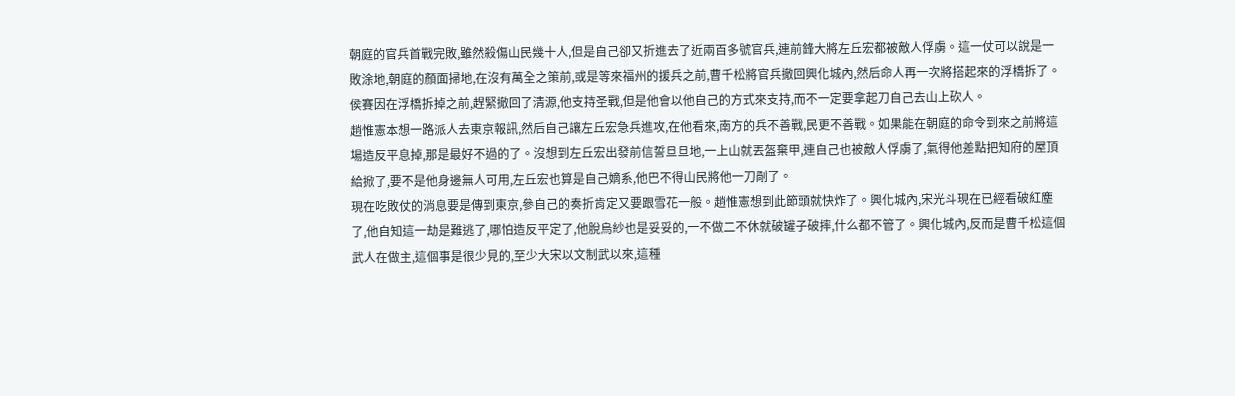朝庭的官兵首戰完敗,雖然殺傷山民幾十人,但是自己卻又折進去了近兩百多號官兵,連前鋒大將左丘宏都被敵人俘虜。這一仗可以說是一敗涂地,朝庭的顏面掃地,在沒有萬全之策前,或是等來福州的援兵之前,曹千松將官兵撤回興化城內,然后命人再一次將搭起來的浮橋拆了。
侯賽因在浮橋拆掉之前,趕緊撤回了清源,他支持圣戰,但是他會以他自己的方式來支持,而不一定要拿起刀自己去山上砍人。
趙惟憲本想一路派人去東京報訊,然后自己讓左丘宏急兵進攻,在他看來,南方的兵不善戰,民更不善戰。如果能在朝庭的命令到來之前將這場造反平息掉,那是最好不過的了。沒想到左丘宏出發前信誓旦旦地,一上山就丟盔棄甲,連自己也被敵人俘虜了,氣得他差點把知府的屋頂給掀了,要不是他身邊無人可用,左丘宏也算是自己嫡系,他巴不得山民將他一刀剮了。
現在吃敗仗的消息要是傳到東京,參自己的奏折肯定又要跟雪花一般。趙惟憲想到此節頭就快炸了。興化城內,宋光斗現在已經看破紅塵了,他自知這一劫是難逃了,哪怕造反平定了,他脫烏紗也是妥妥的,一不做二不休就破罐子破摔,什么都不管了。興化城內,反而是曹千松這個武人在做主,這個事是很少見的,至少大宋以文制武以來,這種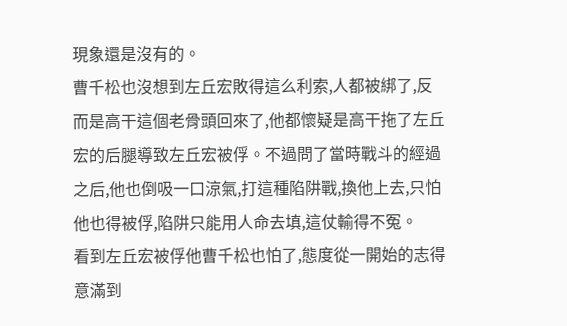現象還是沒有的。
曹千松也沒想到左丘宏敗得這么利索,人都被綁了,反而是高干這個老骨頭回來了,他都懷疑是高干拖了左丘宏的后腿導致左丘宏被俘。不過問了當時戰斗的經過之后,他也倒吸一口涼氣,打這種陷阱戰,換他上去,只怕他也得被俘,陷阱只能用人命去填,這仗輸得不冤。
看到左丘宏被俘他曹千松也怕了,態度從一開始的志得意滿到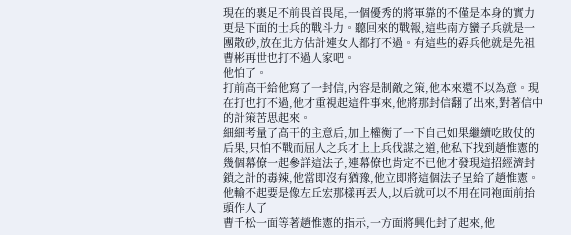現在的裹足不前畏首畏尾,一個優秀的將軍靠的不僅是本身的實力更是下面的士兵的戰斗力。聽回來的戰報,這些南方蠻子兵就是一團散砂,放在北方估計連女人都打不過。有這些的孬兵他就是先祖曹彬再世也打不過人家吧。
他怕了。
打前高干給他寫了一封信,內容是制敵之策,他本來還不以為意。現在打也打不過,他才重視起這件事來,他將那封信翻了出來,對著信中的計策苦思起來。
細細考量了高干的主意后,加上權衡了一下自己如果繼續吃敗仗的后果,只怕不戰而屈人之兵才上上兵伐謀之道,他私下找到趙惟憲的幾個幕僚一起參詳這法子,連幕僚也肯定不已他才發現這招經濟封鎖之計的毒辣,他當即沒有猶豫,他立即將這個法子呈給了趙惟憲。
他輸不起要是像左丘宏那樣再丟人,以后就可以不用在同袍面前抬頭作人了
曹千松一面等著趙惟憲的指示,一方面將興化封了起來,他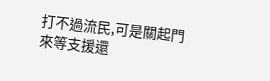打不過流民,可是關起門來等支援還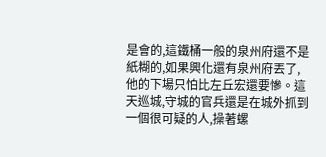是會的,這鐵桶一般的泉州府還不是紙糊的,如果興化還有泉州府丟了,他的下場只怕比左丘宏還要慘。這天巡城,守城的官兵還是在城外抓到一個很可疑的人,操著螺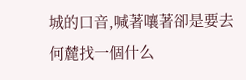城的口音,喊著嚷著卻是要去何麓找一個什么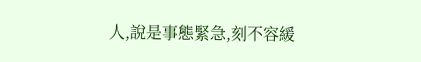人,說是事態緊急,刻不容緩